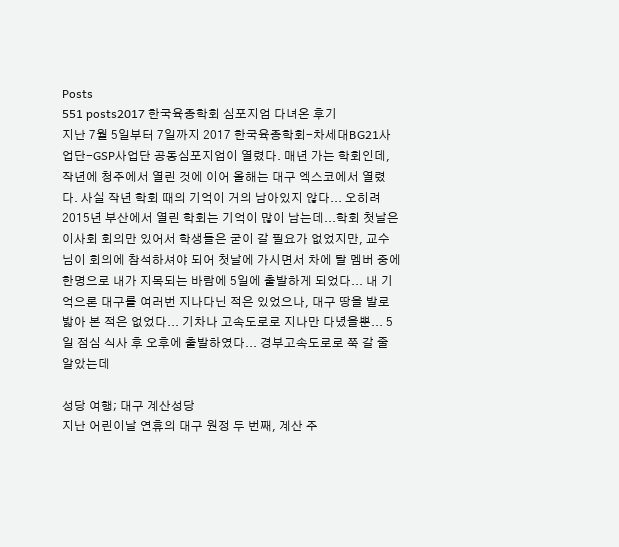Posts
551 posts2017 한국육종학회 심포지엄 다녀온 후기
지난 7월 5일부터 7일까지 2017 한국육종학회-차세대BG21사업단-GSP사업단 공동심포지엄이 열렸다. 매년 가는 학회인데, 작년에 청주에서 열린 것에 이어 올해는 대구 엑스코에서 열렸다. 사실 작년 학회 때의 기억이 거의 남아있지 않다... 오히려 2015년 부산에서 열린 학회는 기억이 많이 남는데...학회 첫날은 이사회 회의만 있어서 학생들은 굳이 갈 필요가 없었지만, 교수님이 회의에 참석하셔야 되어 첫날에 가시면서 차에 탈 멤버 중에 한명으로 내가 지목되는 바람에 5일에 출발하게 되었다... 내 기억으론 대구를 여러번 지나다닌 적은 있었으나, 대구 땅을 발로 밟아 본 적은 없었다... 기차나 고속도로로 지나만 다녔을뿐... 5일 점심 식사 후 오후에 출발하였다... 경부고속도로로 쭉 갈 줄 알았는데

성당 여행; 대구 계산성당
지난 어린이날 연휴의 대구 원정 두 번째, 계산 주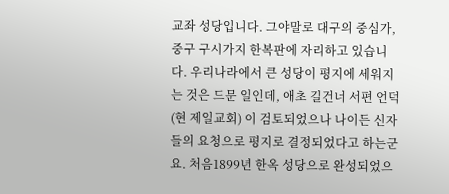교좌 성당입니다. 그야말로 대구의 중심가, 중구 구시가지 한복판에 자리하고 있습니다. 우리나라에서 큰 성당이 평지에 세워지는 것은 드문 일인데, 애초 길건너 서편 언덕(현 제일교회) 이 검토되었으나 나이든 신자들의 요청으로 평지로 결정되었다고 하는군요. 처음1899년 한옥 성당으로 완성되었으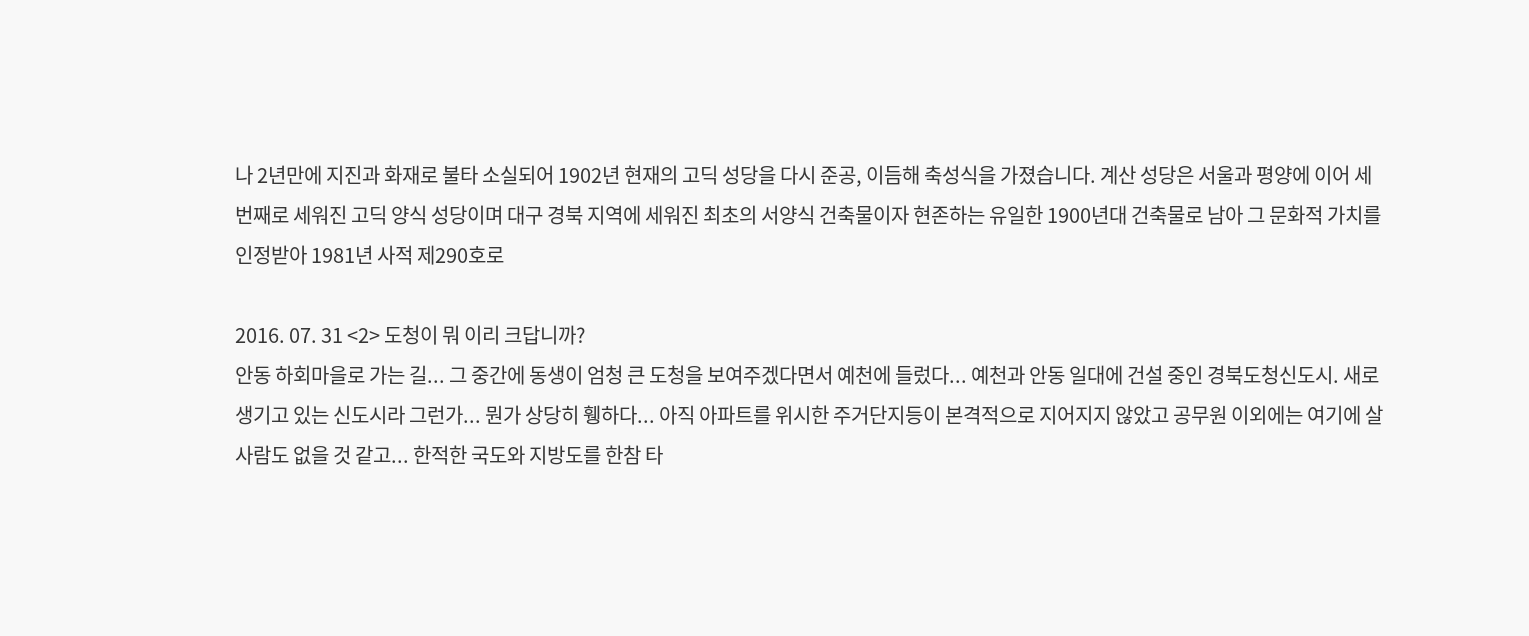나 2년만에 지진과 화재로 불타 소실되어 1902년 현재의 고딕 성당을 다시 준공, 이듬해 축성식을 가졌습니다. 계산 성당은 서울과 평양에 이어 세 번째로 세워진 고딕 양식 성당이며 대구 경북 지역에 세워진 최초의 서양식 건축물이자 현존하는 유일한 1900년대 건축물로 남아 그 문화적 가치를 인정받아 1981년 사적 제290호로

2016. 07. 31 <2> 도청이 뭐 이리 크답니까?
안동 하회마을로 가는 길... 그 중간에 동생이 엄청 큰 도청을 보여주겠다면서 예천에 들렀다... 예천과 안동 일대에 건설 중인 경북도청신도시. 새로 생기고 있는 신도시라 그런가... 뭔가 상당히 휑하다... 아직 아파트를 위시한 주거단지등이 본격적으로 지어지지 않았고 공무원 이외에는 여기에 살 사람도 없을 것 같고... 한적한 국도와 지방도를 한참 타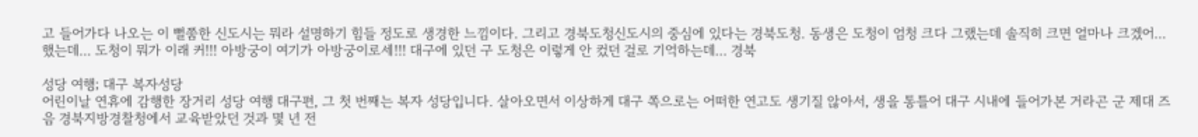고 들어가다 나오는 이 뻘쭘한 신도시는 뭐라 설명하기 힘들 정도로 생경한 느낌이다. 그리고 경북도청신도시의 중심에 있다는 경북도청. 동생은 도청이 엄청 크다 그랬는데 솔직히 크면 얼마나 크겠어... 했는데... 도청이 뭐가 이래 커!!! 아방궁이 여기가 아방궁이로세!!! 대구에 있던 구 도청은 이렇게 안 컸던 걸로 기억하는데... 경북

성당 여행; 대구 복자성당
어린이날 연휴에 감행한 장거리 성당 여행 대구편, 그 첫 번째는 복자 성당입니다. 살아오면서 이상하게 대구 쪽으로는 어떠한 연고도 생기질 않아서, 생을 통틀어 대구 시내에 들어가본 거라곤 군 제대 즈음 경북지방경찰청에서 교육받았던 것과 몇 년 전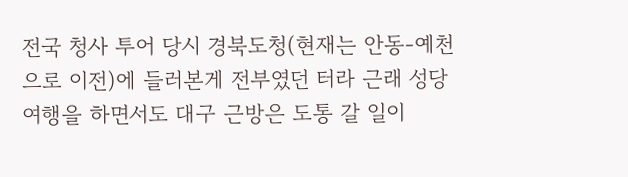전국 청사 투어 당시 경북도청(현재는 안동-예천으로 이전)에 들러본게 전부였던 터라 근래 성당 여행을 하면서도 대구 근방은 도통 갈 일이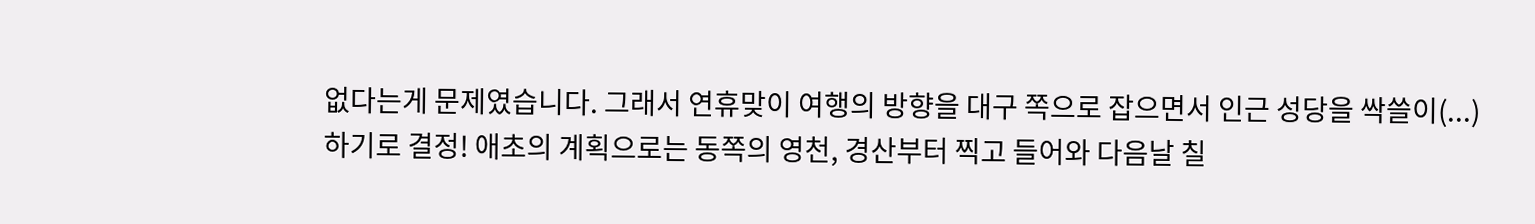없다는게 문제였습니다. 그래서 연휴맞이 여행의 방향을 대구 쪽으로 잡으면서 인근 성당을 싹쓸이(...)하기로 결정! 애초의 계획으로는 동쪽의 영천, 경산부터 찍고 들어와 다음날 칠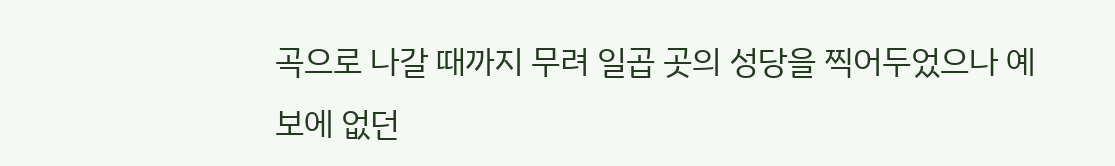곡으로 나갈 때까지 무려 일곱 곳의 성당을 찍어두었으나 예보에 없던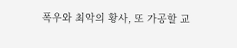폭우와 최악의 황사, 또 가공할 교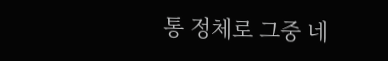통 정체로 그중 네